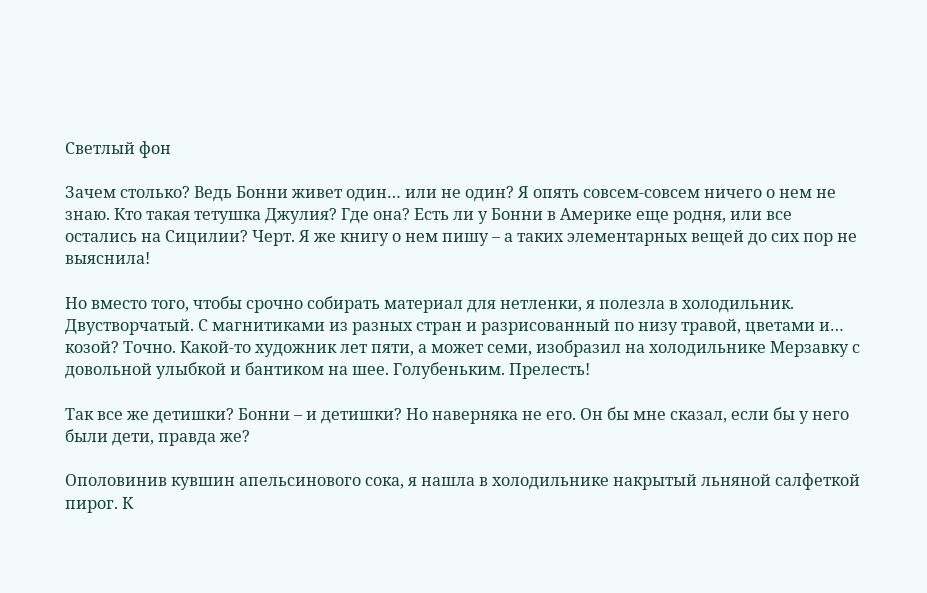Светлый фон

Зачем столько? Ведь Бонни живет один… или не один? Я опять совсем-совсем ничего о нем не знаю. Кто такая тетушка Джулия? Где она? Есть ли у Бонни в Америке еще родня, или все остались на Сицилии? Черт. Я же книгу о нем пишу – а таких элементарных вещей до сих пор не выяснила!

Но вместо того, чтобы срочно собирать материал для нетленки, я полезла в холодильник. Двустворчатый. С магнитиками из разных стран и разрисованный по низу травой, цветами и… козой? Точно. Какой-то художник лет пяти, а может семи, изобразил на холодильнике Мерзавку с довольной улыбкой и бантиком на шее. Голубеньким. Прелесть!

Так все же детишки? Бонни – и детишки? Но наверняка не его. Он бы мне сказал, если бы у него были дети, правда же?

Ополовинив кувшин апельсинового сока, я нашла в холодильнике накрытый льняной салфеткой пирог. К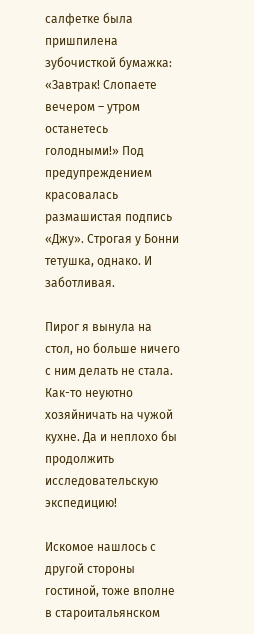салфетке была пришпилена зубочисткой бумажка: «Завтрак! Слопаете вечером – утром останетесь голодными!» Под предупреждением красовалась размашистая подпись «Джу». Строгая у Бонни тетушка, однако. И заботливая.

Пирог я вынула на стол, но больше ничего с ним делать не стала. Как-то неуютно хозяйничать на чужой кухне. Да и неплохо бы продолжить исследовательскую экспедицию!

Искомое нашлось с другой стороны гостиной, тоже вполне в староитальянском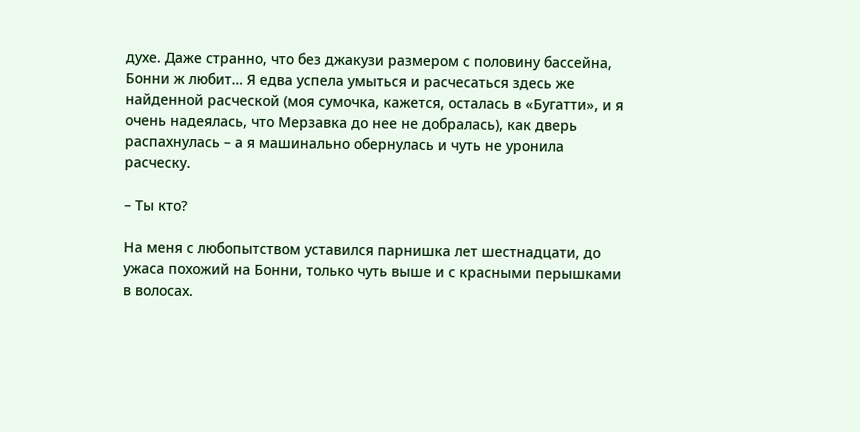духе. Даже странно, что без джакузи размером с половину бассейна, Бонни ж любит… Я едва успела умыться и расчесаться здесь же найденной расческой (моя сумочка, кажется, осталась в «Бугатти», и я очень надеялась, что Мерзавка до нее не добралась), как дверь распахнулась – а я машинально обернулась и чуть не уронила расческу.

– Ты кто?

На меня с любопытством уставился парнишка лет шестнадцати, до ужаса похожий на Бонни, только чуть выше и с красными перышками в волосах.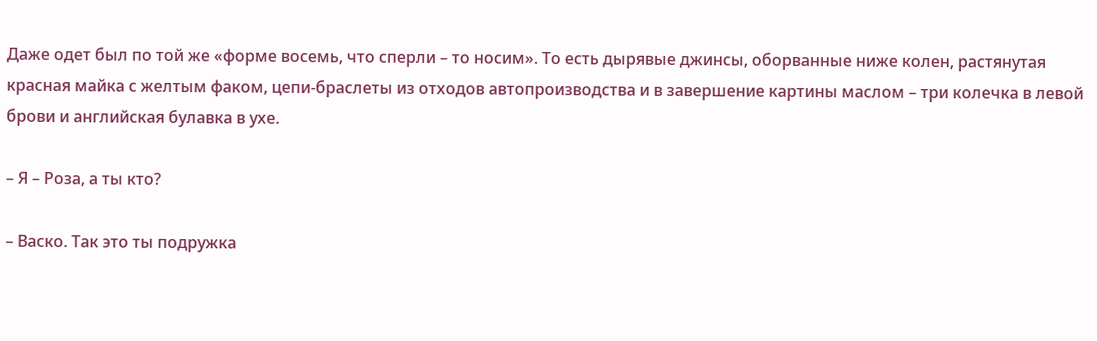Даже одет был по той же «форме восемь, что сперли – то носим». То есть дырявые джинсы, оборванные ниже колен, растянутая красная майка с желтым факом, цепи-браслеты из отходов автопроизводства и в завершение картины маслом – три колечка в левой брови и английская булавка в ухе.

– Я – Роза, а ты кто?

– Васко. Так это ты подружка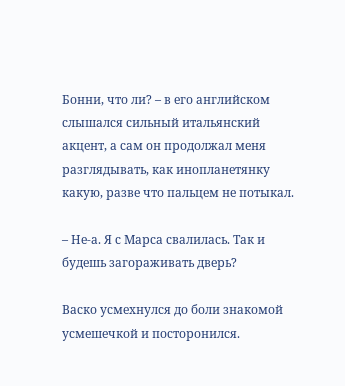Бонни, что ли? – в его английском слышался сильный итальянский акцент, а сам он продолжал меня разглядывать, как инопланетянку какую, разве что пальцем не потыкал.

– Не-а. Я с Марса свалилась. Так и будешь загораживать дверь?

Васко усмехнулся до боли знакомой усмешечкой и посторонился.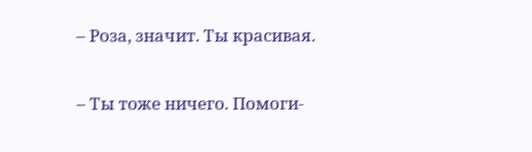– Роза, значит. Ты красивая.

– Ты тоже ничего. Помоги-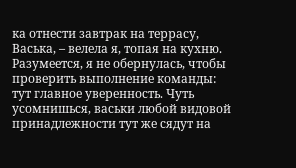ка отнести завтрак на террасу, Васька, – велела я, топая на кухню. Разумеется, я не обернулась, чтобы проверить выполнение команды: тут главное уверенность. Чуть усомнишься, васьки любой видовой принадлежности тут же сядут на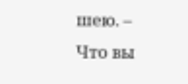шею. – Что вы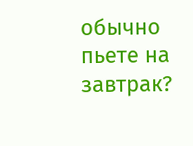обычно пьете на завтрак?